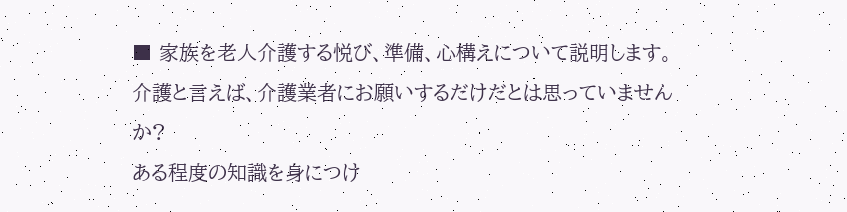■ 家族を老人介護する悦び、準備、心構えについて説明します。
介護と言えば、介護業者にお願いするだけだとは思っていませんか?
ある程度の知識を身につけ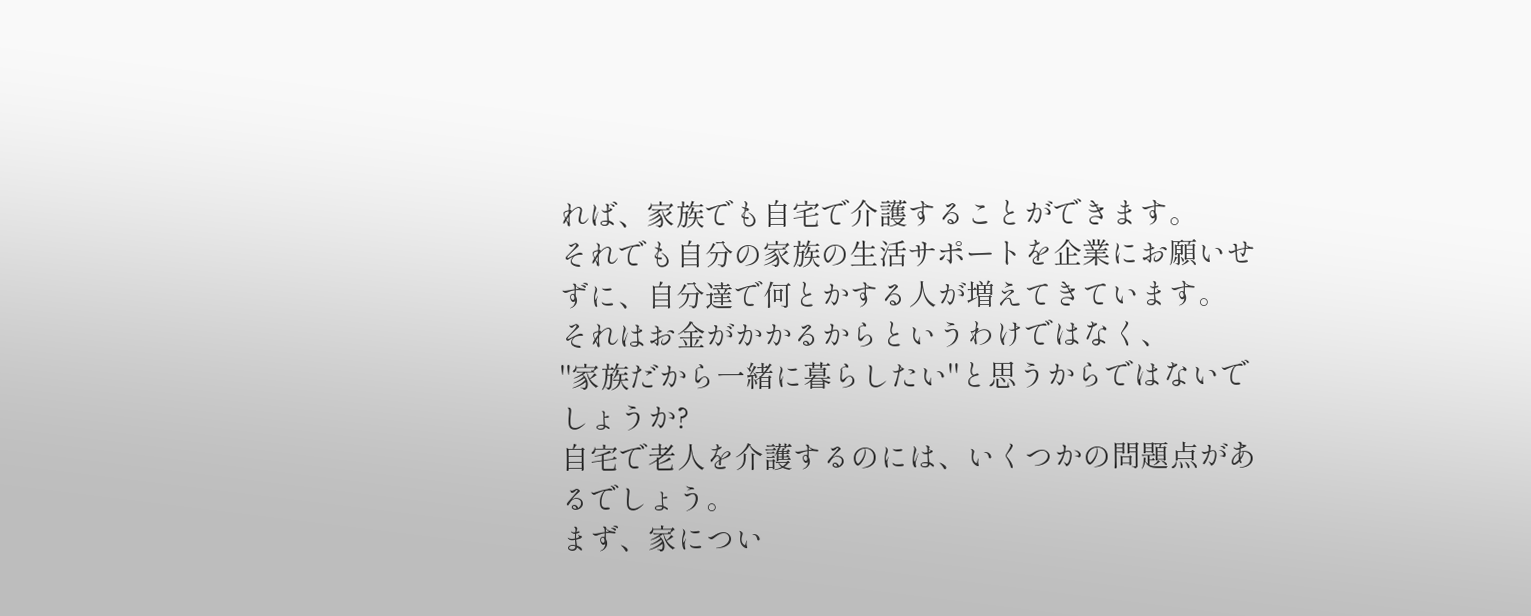れば、家族でも自宅で介護することができます。
それでも自分の家族の生活サポートを企業にお願いせずに、自分達で何とかする人が増えてきています。
それはお金がかかるからというわけではなく、
"家族だから一緒に暮らしたい"と思うからではないでしょうか?
自宅で老人を介護するのには、いくつかの問題点があるでしょう。
まず、家につい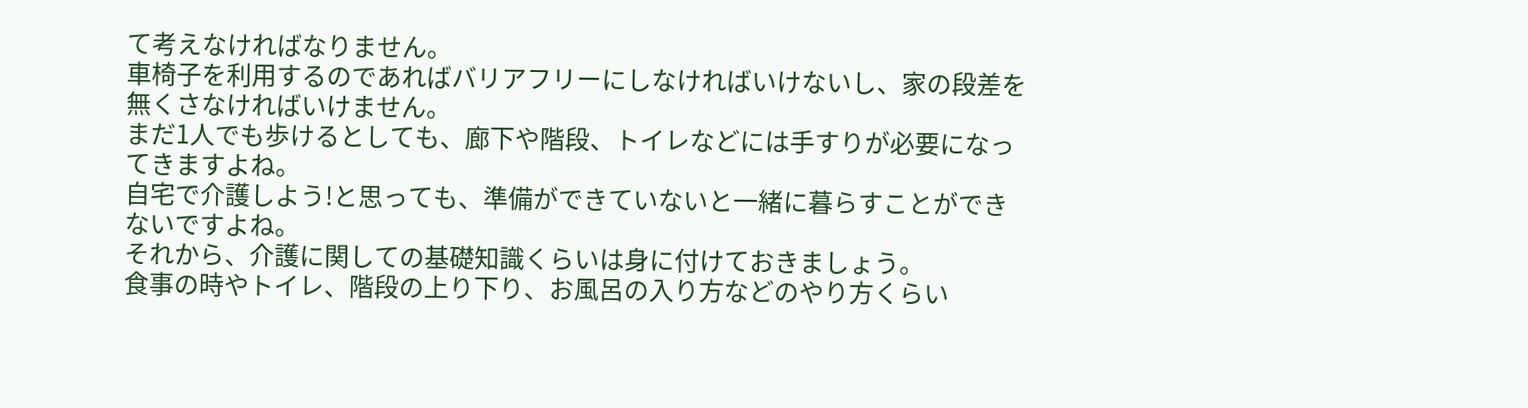て考えなければなりません。
車椅子を利用するのであればバリアフリーにしなければいけないし、家の段差を無くさなければいけません。
まだ1人でも歩けるとしても、廊下や階段、トイレなどには手すりが必要になってきますよね。
自宅で介護しよう!と思っても、準備ができていないと一緒に暮らすことができないですよね。
それから、介護に関しての基礎知識くらいは身に付けておきましょう。
食事の時やトイレ、階段の上り下り、お風呂の入り方などのやり方くらい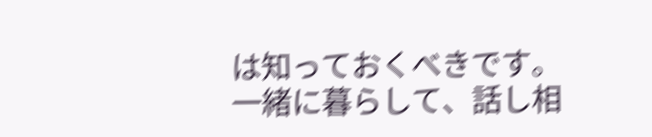は知っておくべきです。
一緒に暮らして、話し相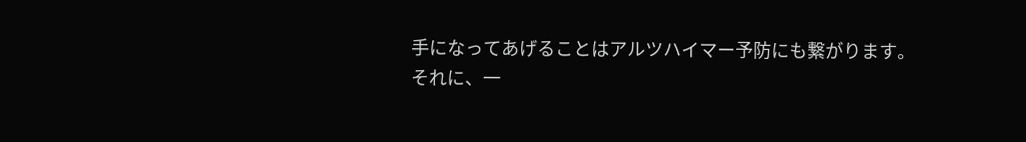手になってあげることはアルツハイマー予防にも繋がります。
それに、一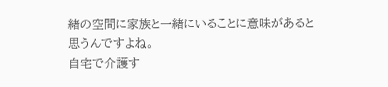緒の空間に家族と一緒にいることに意味があると思うんですよね。
自宅で介護す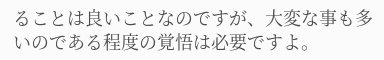ることは良いことなのですが、大変な事も多いのである程度の覚悟は必要ですよ。